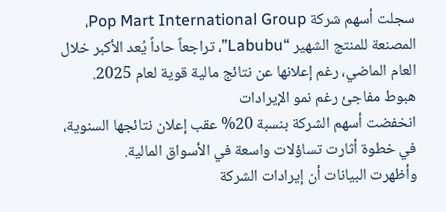سجلت أسهم شركة Pop Mart International Group، المصنعة للمنتج الشهير “Labubu”، تراجعاً حاداً يُعد الأكبر خلال العام الماضي، رغم إعلانها عن نتائج مالية قوية لعام 2025.
هبوط مفاجئ رغم نمو الإيرادات
انخفضت أسهم الشركة بنسبة 20% عقب إعلان نتائجها السنوية، في خطوة أثارت تساؤلات واسعة في الأسواق المالية.
وأظهرت البيانات أن إيرادات الشركة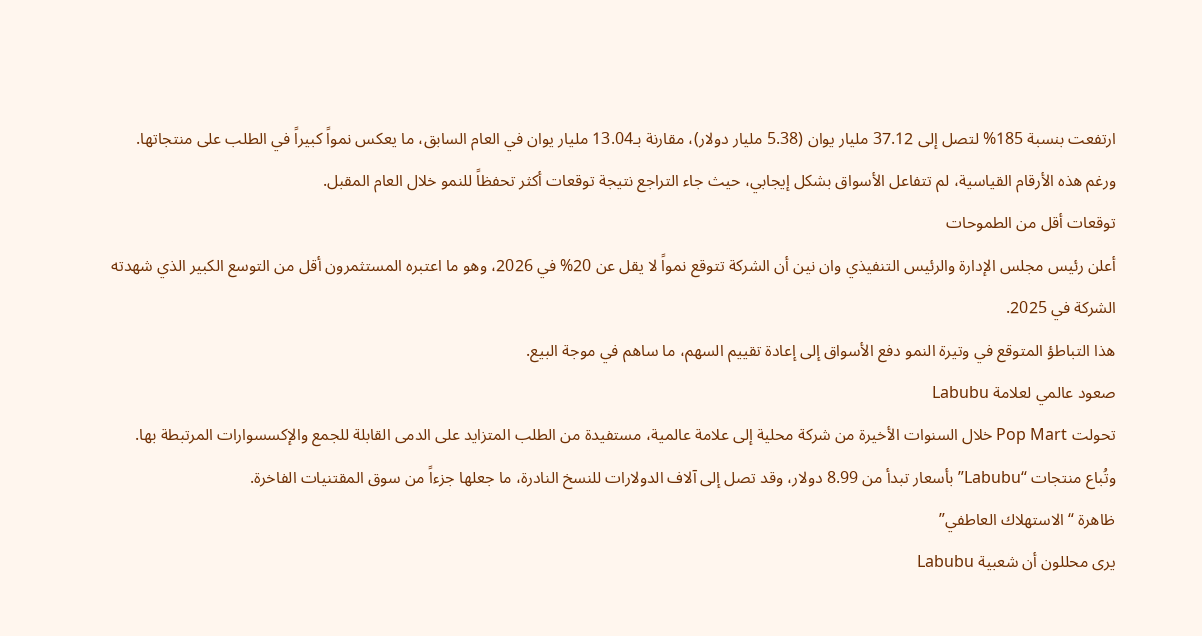ارتفعت بنسبة 185% لتصل إلى 37.12 مليار يوان (5.38 مليار دولار)، مقارنة بـ13.04 مليار يوان في العام السابق، ما يعكس نمواً كبيراً في الطلب على منتجاتها.
ورغم هذه الأرقام القياسية، لم تتفاعل الأسواق بشكل إيجابي، حيث جاء التراجع نتيجة توقعات أكثر تحفظاً للنمو خلال العام المقبل.
توقعات أقل من الطموحات
أعلن رئيس مجلس الإدارة والرئيس التنفيذي وان نين أن الشركة تتوقع نمواً لا يقل عن 20% في 2026، وهو ما اعتبره المستثمرون أقل من التوسع الكبير الذي شهدته الشركة في 2025.
هذا التباطؤ المتوقع في وتيرة النمو دفع الأسواق إلى إعادة تقييم السهم، ما ساهم في موجة البيع.
صعود عالمي لعلامة Labubu
تحولت Pop Mart خلال السنوات الأخيرة من شركة محلية إلى علامة عالمية، مستفيدة من الطلب المتزايد على الدمى القابلة للجمع والإكسسوارات المرتبطة بها.
وتُباع منتجات “Labubu” بأسعار تبدأ من 8.99 دولار، وقد تصل إلى آلاف الدولارات للنسخ النادرة، ما جعلها جزءاً من سوق المقتنيات الفاخرة.
ظاهرة “الاستهلاك العاطفي”
يرى محللون أن شعبية Labubu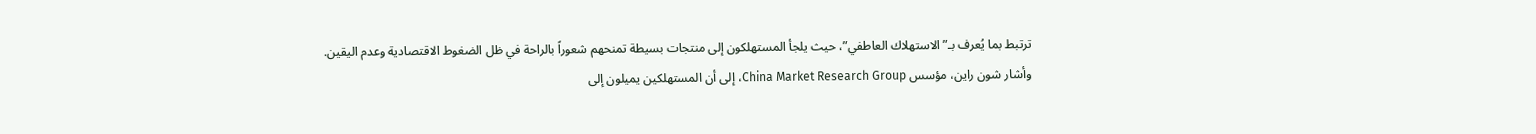ترتبط بما يُعرف بـ”الاستهلاك العاطفي”، حيث يلجأ المستهلكون إلى منتجات بسيطة تمنحهم شعوراً بالراحة في ظل الضغوط الاقتصادية وعدم اليقين.
وأشار شون راين، مؤسس China Market Research Group، إلى أن المستهلكين يميلون إلى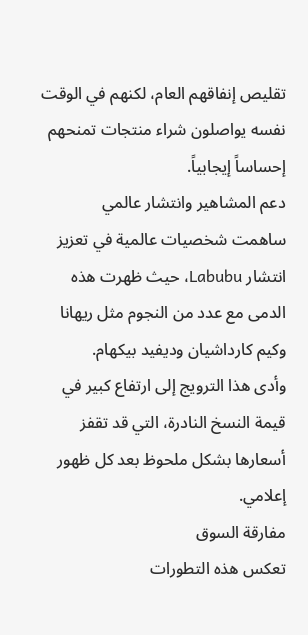تقليص إنفاقهم العام، لكنهم في الوقت نفسه يواصلون شراء منتجات تمنحهم إحساساً إيجابياً.
دعم المشاهير وانتشار عالمي
ساهمت شخصيات عالمية في تعزيز انتشار Labubu، حيث ظهرت هذه الدمى مع عدد من النجوم مثل ريهانا وكيم كارداشيان وديفيد بيكهام.
وأدى هذا الترويج إلى ارتفاع كبير في قيمة النسخ النادرة، التي قد تقفز أسعارها بشكل ملحوظ بعد كل ظهور إعلامي.
مفارقة السوق
تعكس هذه التطورات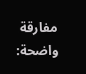مفارقة واضحة: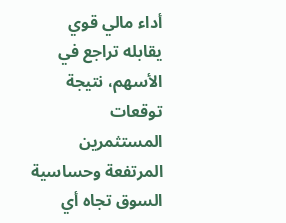أداء مالي قوي يقابله تراجع في الأسهم، نتيجة توقعات المستثمرين المرتفعة وحساسية السوق تجاه أي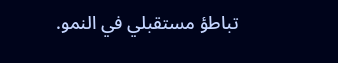تباطؤ مستقبلي في النمو.